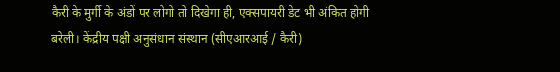कैरी के मुर्गी के अंडों पर लोगो तो दिखेगा ही, एक्सपायरी डेट भी अंकित होगी
बरेली। केंद्रीय पक्षी अनुसंधान संस्थान (सीएआरआई / कैरी)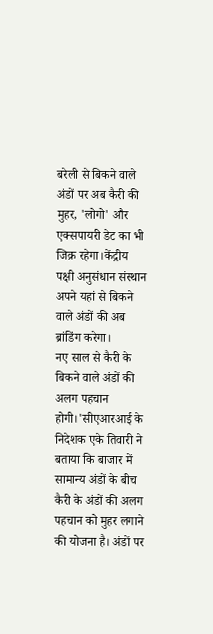बरेली से बिकने वाले अंडों पर अब कैरी की मुहर, 'लोगो' और एक्सपायरी डेट का भी जिक्र रहेगा।केंद्रीय पक्षी अनुसंधान संस्थान अपने यहां से बिकने वाले अंडों की अब ब्रांडिंग करेगा।
नए साल से कैरी के बिकने वाले अंडों की अलग पहचान होगी।'सीएआरआई के निदेशक एके तिवारी ने बताया कि बाजार में सामान्य अंडों के बीच कैरी के अंडों की अलग पहचान को मुहर लगाने की योजना है। अंडों पर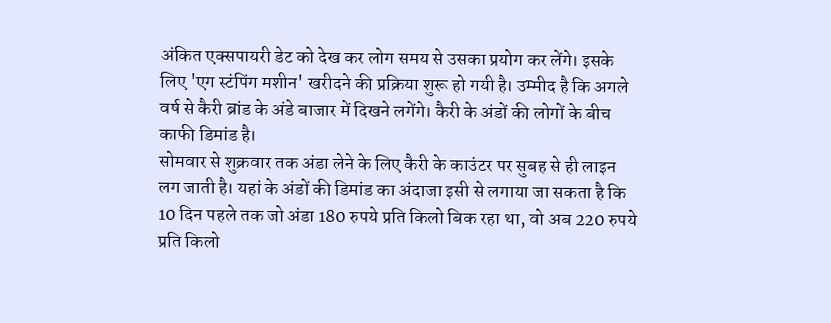अंकित एक्सपायरी डेट को देख कर लोग समय से उसका प्रयोग कर लेंगे। इसके लिए 'एग स्टंपिंग मशीन' खरीदने की प्रक्रिया शुरू हो गयी है। उम्मीद है कि अगले वर्ष से कैरी ब्रांड के अंडे बाजार में दिखने लगेंगे। कैरी के अंडों की लोगों के बीच काफी डिमांड है।
सोमवार से शुक्रवार तक अंडा लेने के लिए कैरी के काउंटर पर सुबह से ही लाइन लग जाती है। यहां के अंडों की डिमांड का अंदाजा इसी से लगाया जा सकता है कि 10 दिन पहले तक जो अंडा 180 रुपये प्रति किलो बिक रहा था, वो अब 220 रुपये प्रति किलो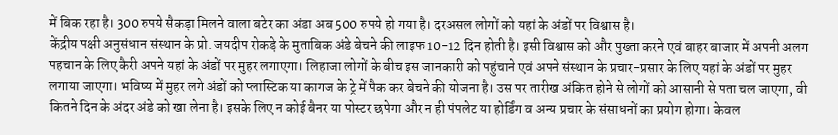में बिक रहा है। 300 रुपये सैकड़ा मिलने वाला बटेर का अंडा अब 500 रुपये हो गया है। दरअसल लोगों को यहां के अंडों पर विश्वास है।
केंद्रीय पक्षी अनुसंधान संस्थान के प्रो. जयदीप रोकड़े के मुताबिक अंडे बेचने की लाइफ 10-12 दिन होती है। इसी विश्वास को और पुख्ता करने एवं बाहर बाजार में अपनी अलग पहचान के लिए कैरी अपने यहां के अंडों पर मुहर लगाएगा। लिहाजा लोगों के बीच इस जानकारी को पहुंचाने एवं अपने संस्थान के प्रचार-प्रसार के लिए यहां के अंडों पर मुहर लगाया जाएगा। भविष्य में मुहर लगे अंडों को प्लास्टिक या कागज के ट्रे में पैक कर बेचने की योजना है। उस पर तारीख अंकित होने से लोगों को आसानी से पता चल जाएगा, वी कितने दिन के अंदर अंडे को खा लेना है। इसके लिए न कोई बैनर या पोस्टर छपेगा और न ही पंपलेट या होर्डिंग व अन्य प्रचार के संसाधनों का प्रयोग होगा। केवल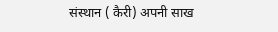संस्थान ( कैरी) अपनी साख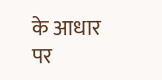के आधार पर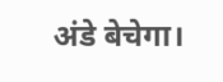अंडे बेचेगा।